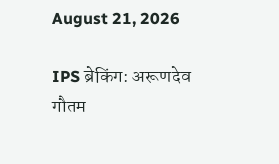August 21, 2026

IPS ब्रेकिंग: अरूणदेव गौतम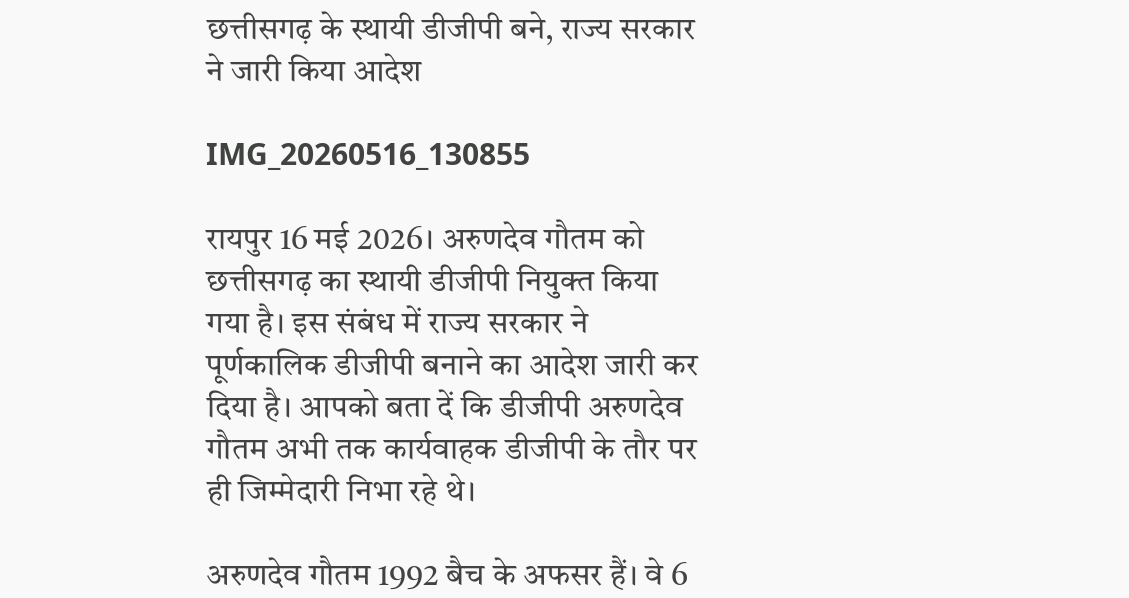छत्तीसगढ़ के स्थायी डीजीपी बने, राज्य सरकार ने जारी किया आदेश

IMG_20260516_130855

रायपुर 16 मई 2026। अरुणदेव गौतम को छत्तीसगढ़ का स्थायी डीजीपी नियुक्त किया गया है। इस संबंध में राज्य सरकार ने पूर्णकालिक डीजीपी बनाने का आदेश जारी कर दिया है। आपको बता दें कि डीजीपी अरुणदेव गौतम अभी तक कार्यवाहक डीजीपी के तौर पर ही जिम्मेदारी निभा रहे थे।

अरुणदेव गौतम 1992 बैच के अफसर हैं। वे 6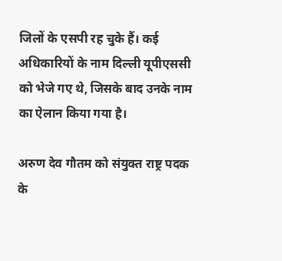जिलों के एसपी रह चुके हैं। कई अधिकारियों के नाम दिल्ली यूपीएससी को भेजे गए थे, जिसके बाद उनके नाम का ऐलान किया गया है।

अरुण देव गौतम को संयुक्त राष्ट्र पदक के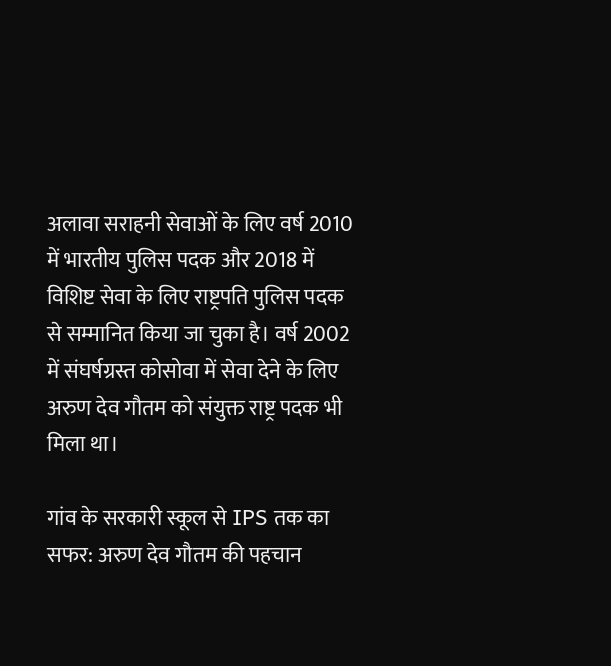अलावा सराहनी सेवाओं के लिए वर्ष 2010 में भारतीय पुलिस पदक और 2018 में विशिष्ट सेवा के लिए राष्ट्रपति पुलिस पदक से सम्मानित किया जा चुका है। वर्ष 2002 में संघर्षग्रस्त कोसोवा में सेवा देने के लिए अरुण देव गौतम को संयुक्त राष्ट्र पदक भी मिला था।

गांव के सरकारी स्कूल से IPS तक का सफर: अरुण देव गौतम की पहचान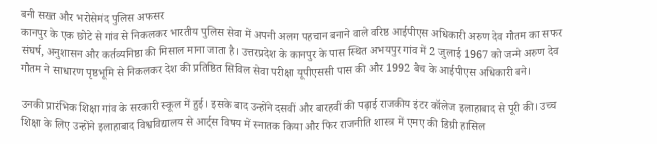बनी सख्त और भरोसेमंद पुलिस अफसर
कानपुर के एक छोटे से गांव से निकलकर भारतीय पुलिस सेवा में अपनी अलग पहचान बनाने वाले वरिष्ठ आईपीएस अधिकारी अरुण देव गौतम का सफर संघर्ष, अनुशासन और कर्तव्यनिष्ठा की मिसाल माना जाता है। उत्तरप्रदेश के कानपुर के पास स्थित अभयपुर गांव में 2 जुलाई 1967 को जन्मे अरुण देव गौतम ने साधारण पृष्ठभूमि से निकलकर देश की प्रतिष्ठित सिविल सेवा परीक्षा यूपीएससी पास की और 1992 बैच के आईपीएस अधिकारी बने।

उनकी प्रारंभिक शिक्षा गांव के सरकारी स्कूल में हुई। इसके बाद उन्होंने दसवीं और बारहवीं की पढ़ाई राजकीय इंटर कॉलेज इलाहाबाद से पूरी की। उच्च शिक्षा के लिए उन्होंने इलाहाबाद विश्वविद्यालय से आर्ट्स विषय में स्नातक किया और फिर राजनीति शास्त्र में एमए की डिग्री हासिल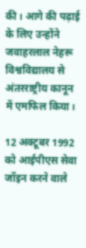की। आगे की पढ़ाई के लिए उन्होंने जवाहरलाल नेहरू विश्वविद्यालय से अंतरराष्ट्रीय कानून में एमफिल किया।

12 अक्टूबर 1992 को आईपीएस सेवा जॉइन करने वाले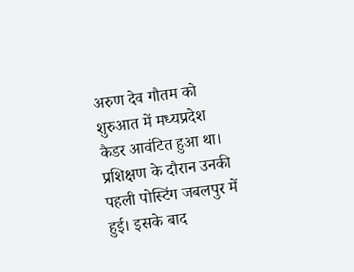अरुण देव गौतम को शुरुआत में मध्यप्रदेश कैडर आवंटित हुआ था। प्रशिक्षण के दौरान उनकी पहली पोस्टिंग जबलपुर में हुई। इसके बाद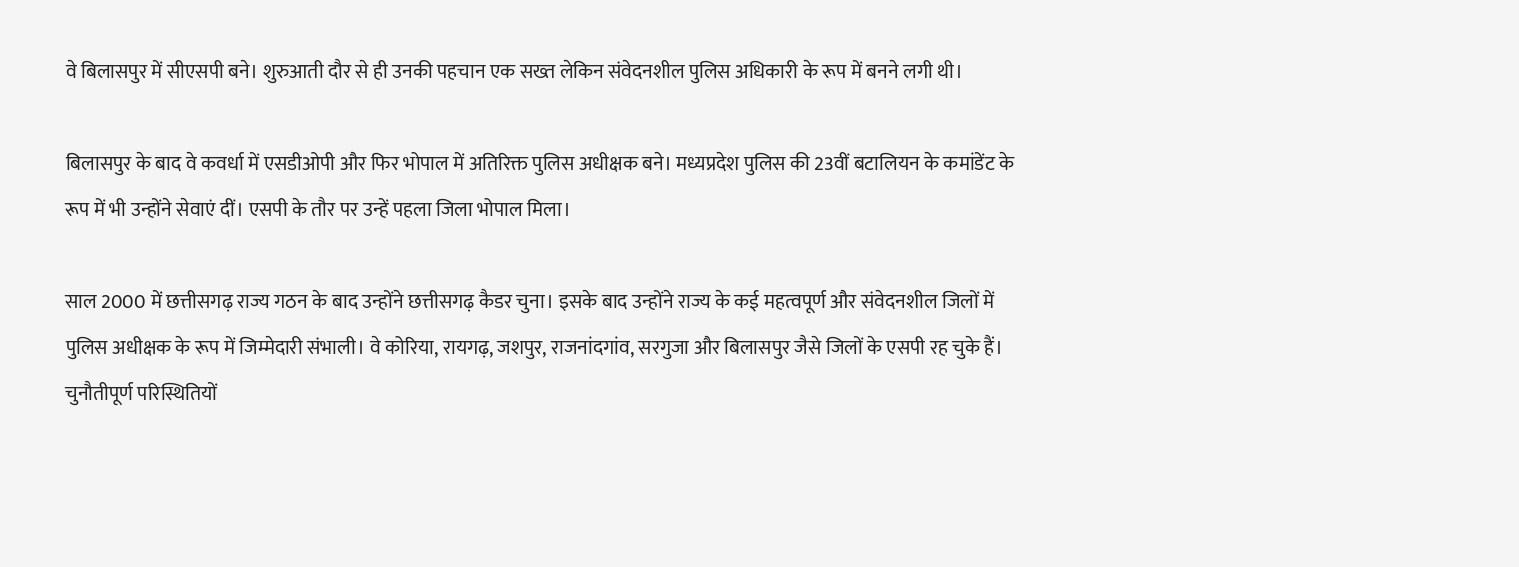वे बिलासपुर में सीएसपी बने। शुरुआती दौर से ही उनकी पहचान एक सख्त लेकिन संवेदनशील पुलिस अधिकारी के रूप में बनने लगी थी।

बिलासपुर के बाद वे कवर्धा में एसडीओपी और फिर भोपाल में अतिरिक्त पुलिस अधीक्षक बने। मध्यप्रदेश पुलिस की 23वीं बटालियन के कमांडेंट के रूप में भी उन्होंने सेवाएं दीं। एसपी के तौर पर उन्हें पहला जिला भोपाल मिला।

साल 2000 में छत्तीसगढ़ राज्य गठन के बाद उन्होंने छत्तीसगढ़ कैडर चुना। इसके बाद उन्होंने राज्य के कई महत्वपूर्ण और संवेदनशील जिलों में पुलिस अधीक्षक के रूप में जिम्मेदारी संभाली। वे कोरिया, रायगढ़, जशपुर, राजनांदगांव, सरगुजा और बिलासपुर जैसे जिलों के एसपी रह चुके हैं। चुनौतीपूर्ण परिस्थितियों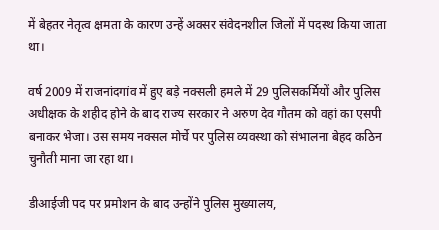में बेहतर नेतृत्व क्षमता के कारण उन्हें अक्सर संवेदनशील जिलों में पदस्थ किया जाता था।

वर्ष 2009 में राजनांदगांव में हुए बड़े नक्सली हमले में 29 पुलिसकर्मियों और पुलिस अधीक्षक के शहीद होने के बाद राज्य सरकार ने अरुण देव गौतम को वहां का एसपी बनाकर भेजा। उस समय नक्सल मोर्चे पर पुलिस व्यवस्था को संभालना बेहद कठिन चुनौती माना जा रहा था।

डीआईजी पद पर प्रमोशन के बाद उन्होंने पुलिस मुख्यालय,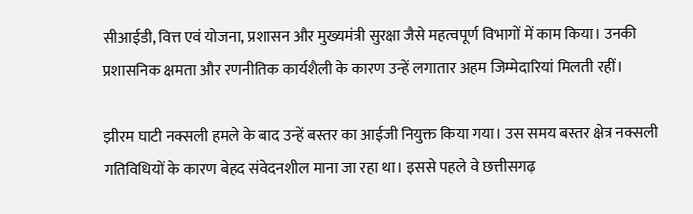सीआईडी, वित्त एवं योजना, प्रशासन और मुख्यमंत्री सुरक्षा जैसे महत्वपूर्ण विभागों में काम किया। उनकी प्रशासनिक क्षमता और रणनीतिक कार्यशैली के कारण उन्हें लगातार अहम जिम्मेदारियां मिलती रहीं।

झीरम घाटी नक्सली हमले के बाद उन्हें बस्तर का आईजी नियुक्त किया गया। उस समय बस्तर क्षेत्र नक्सली गतिविधियों के कारण बेहद संवेदनशील माना जा रहा था। इससे पहले वे छत्तीसगढ़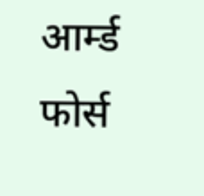आर्म्ड फोर्स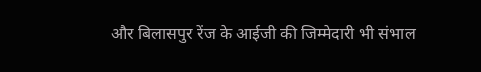और बिलासपुर रेंज के आईजी की जिम्मेदारी भी संभाल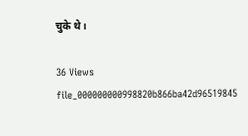चुके थे।

36 Views
file_000000000998820b866ba42d96519845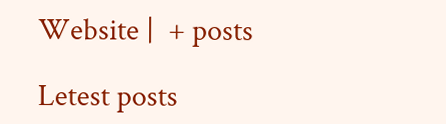Website |  + posts

Letest posts